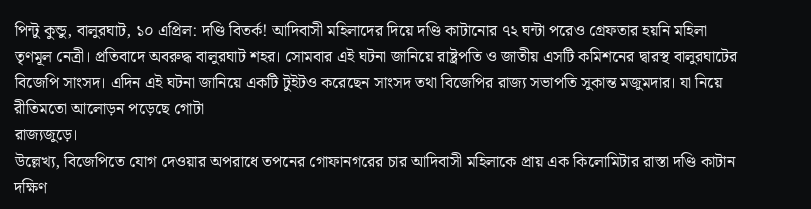পিন্টু কুন্ডু, বালুরঘাট, ১০ এপ্রিল: দণ্ডি বিতর্ক! আদিবাসী মহিলাদের দিয়ে দণ্ডি কাটানোর ৭২ ঘন্টা পরেও গ্রেফতার হয়নি মহিলা তৃণমূল নেত্রী। প্রতিবাদে অবরুদ্ধ বালুরঘাট শহর। সোমবার এই ঘটনা জানিয়ে রাষ্ট্রপতি ও জাতীয় এসটি কমিশনের দ্বারস্থ বালুরঘাটের বিজেপি সাংসদ। এদিন এই ঘটনা জানিয়ে একটি টুইটও করেছেন সাংসদ তথা বিজেপির রাজ্য সভাপতি সুকান্ত মজুমদার। যা নিয়ে রীতিমতো আলোড়ন পড়েছে গোটা
রাজ্যজুড়ে।
উল্লেখ্য, বিজেপিতে যোগ দেওয়ার অপরাধে তপনের গোফানগরের চার আদিবাসী মহিলাকে প্রায় এক কিলোমিটার রাস্তা দণ্ডি কাটান দক্ষিণ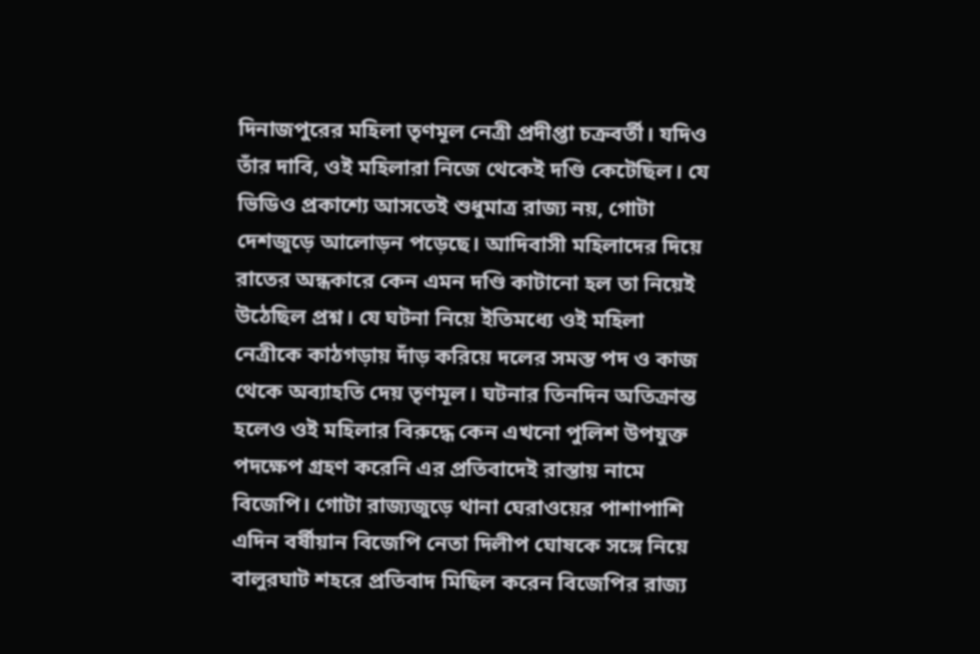দিনাজপুরের মহিলা তৃণমূল নেত্রী প্রদীপ্তা চক্রবর্তী। যদিও তাঁর দাবি, ওই মহিলারা নিজে থেকেই দণ্ডি কেটেছিল। যে ভিডিও প্রকাশ্যে আসতেই শুধুমাত্র রাজ্য নয়, গোটা দেশজুড়ে আলোড়ন পড়েছে। আদিবাসী মহিলাদের দিয়ে রাতের অন্ধকারে কেন এমন দণ্ডি কাটানো হল তা নিয়েই উঠেছিল প্রশ্ন। যে ঘটনা নিয়ে ইতিমধ্যে ওই মহিলা
নেত্রীকে কাঠগড়ায় দাঁড় করিয়ে দলের সমস্ত পদ ও কাজ থেকে অব্যাহতি দেয় তৃণমূল। ঘটনার তিনদিন অতিক্রান্ত হলেও ওই মহিলার বিরুদ্ধে কেন এখনো পুলিশ উপযুক্ত পদক্ষেপ গ্রহণ করেনি এর প্রতিবাদেই রাস্তায় নামে বিজেপি। গোটা রাজ্যজুড়ে থানা ঘেরাওয়ের পাশাপাশি এদিন বর্ষীয়ান বিজেপি নেতা দিলীপ ঘোষকে সঙ্গে নিয়ে বালুরঘাট শহরে প্রতিবাদ মিছিল করেন বিজেপির রাজ্য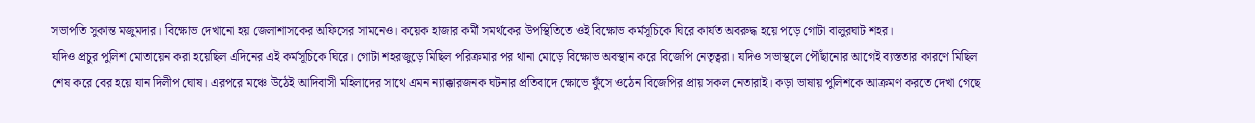সভাপতি সুকান্ত মজুমদার। বিক্ষোভ দেখানো হয় জেলাশাসকের অফিসের সামনেও। কয়েক হাজার কর্মী সমর্থকের উপস্থিতিতে ওই বিক্ষোভ কর্মসূচিকে ঘিরে কার্যত অবরুদ্ধ হয়ে পড়ে গোটা বালুরঘাট শহর।
যদিও প্রচুর পুলিশ মোতায়েন করা হয়েছিল এদিনের এই কর্মসূচিকে ঘিরে। গোটা শহরজুড়ে মিছিল পরিক্রমার পর থানা মোড়ে বিক্ষোভ অবস্থান করে বিজেপি নেতৃত্বরা। যদিও সভাস্থলে পৌঁছানোর আগেই ব্যস্ততার কারণে মিছিল শেষ করে বের হয়ে যান দিলীপ ঘোষ। এরপরে মঞ্চে উঠেই আদিবাসী মহিলাদের সাথে এমন ন্যাক্কারজনক ঘটনার প্রতিবাদে ক্ষোভে ফুঁসে ওঠেন বিজেপির প্রায় সকল নেতারাই। কড়া ভাষায় পুলিশকে আক্রমণ করতে দেখা গেছে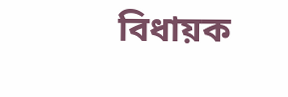বিধায়ক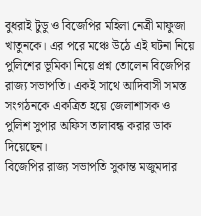বুধরাই টুডু ও বিজেপির মহিলা নেত্রী মাফুজা খাতুনকে। এর পরে মঞ্চে উঠে এই ঘটনা নিয়ে পুলিশের ভূমিকা নিয়ে প্রশ্ন তোলেন বিজেপির রাজ্য সভাপতি। একই সাথে আদিবাসী সমস্ত সংগঠনকে একত্রিত হয়ে জেলাশাসক ও পুলিশ সুপার অফিস তালাবন্ধ করার ডাক দিয়েছেন।
বিজেপির রাজ্য সভাপতি সুকান্ত মজুমদার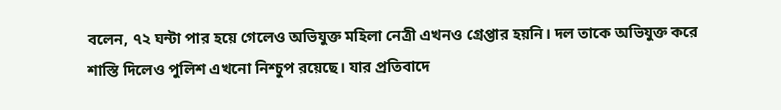বলেন, ৭২ ঘন্টা পার হয়ে গেলেও অভিযুক্ত মহিলা নেত্রী এখনও গ্রেপ্তার হয়নি। দল তাকে অভিযুক্ত করে শাস্তি দিলেও পুলিশ এখনো নিশ্চুপ রয়েছে। যার প্রতিবাদে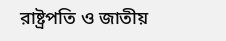রাষ্ট্রপতি ও জাতীয়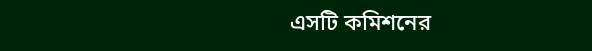এসটি কমিশনের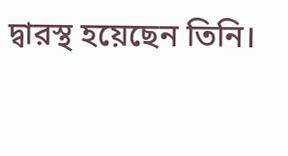দ্বারস্থ হয়েছেন তিনি।